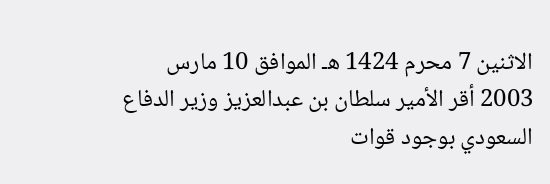الاثنين 7 محرم 1424 هـ الموافق 10 مارس 2003 أقر الأمير سلطان بن عبدالعزيز وزير الدفاع السعودي بوجود قوات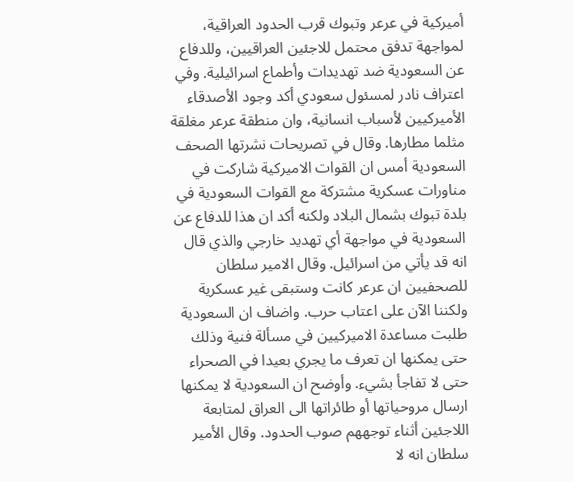أميركية في عرعر وتبوك قرب الحدود العراقية، لمواجهة تدفق محتمل للاجئين العراقيين، وللدفاع عن السعودية ضد تهديدات وأطماع اسرائيلية. وفي اعتراف نادر لمسئول سعودي أكد وجود الأصدقاء الأميركيين لأسباب انسانية، وان منطقة عرعر مغلقة مثلما مطارها. وقال في تصريحات نشرتها الصحف السعودية أمس ان القوات الاميركية شاركت في مناورات عسكرية مشتركة مع القوات السعودية في بلدة تبوك بشمال البلاد ولكنه أكد ان هذا للدفاع عن السعودية في مواجهة أي تهديد خارجي والذي قال انه قد يأتي من اسرائيل. وقال الامير سلطان للصحفيين ان عرعر كانت وستبقى غير عسكرية ولكننا الآن على اعتاب حرب. واضاف ان السعودية طلبت مساعدة الاميركيين في مسألة فنية وذلك حتى يمكنها ان تعرف ما يجري بعيدا في الصحراء حتى لا تفاجأ بشيء. وأوضح ان السعودية لا يمكنها ارسال مروحياتها أو طائراتها الى العراق لمتابعة اللاجئين أثناء توجههم صوب الحدود. وقال الأمير سلطان انه لا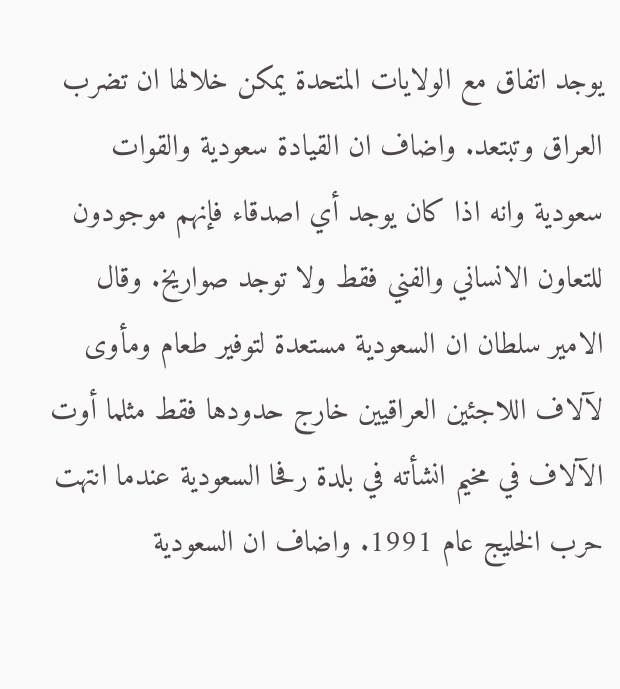يوجد اتفاق مع الولايات المتحدة يمكن خلالها ان تضرب العراق وتبتعد. واضاف ان القيادة سعودية والقوات سعودية وانه اذا كان يوجد أي اصدقاء فإنهم موجودون للتعاون الانساني والفني فقط ولا توجد صواريخ. وقال الامير سلطان ان السعودية مستعدة لتوفير طعام ومأوى لآلاف اللاجئين العراقيين خارج حدودها فقط مثلما أوت الآلاف في مخيم انشأته في بلدة رفحا السعودية عندما انتهت حرب الخليج عام 1991. واضاف ان السعودية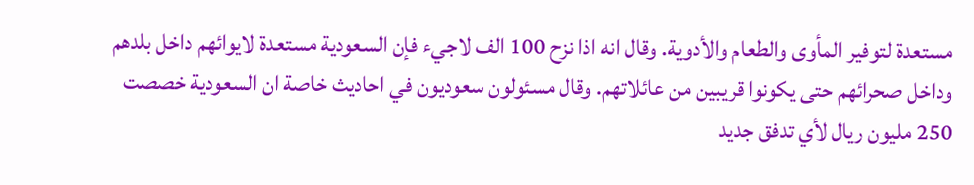مستعدة لتوفير المأوى والطعام والأدوية. وقال انه اذا نزح 100 الف لاجيء فإن السعودية مستعدة لايوائهم داخل بلدهم وداخل صحرائهم حتى يكونوا قريبين من عائلاتهم. وقال مسئولون سعوديون في احاديث خاصة ان السعودية خصصت 250 مليون ريال لأي تدفق جديد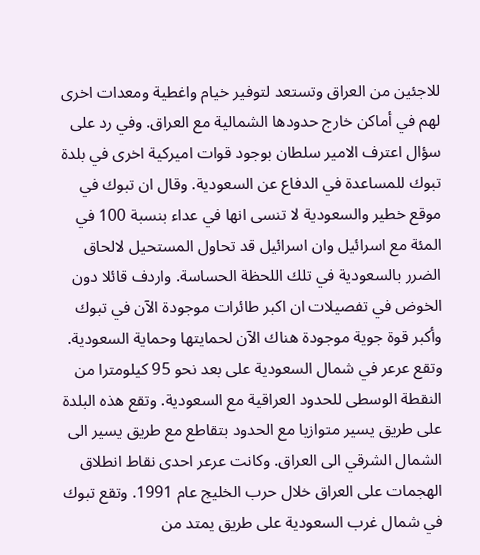للاجئين من العراق وتستعد لتوفير خيام واغطية ومعدات اخرى لهم في أماكن خارج حدودها الشمالية مع العراق. وفي رد على سؤال اعترف الامير سلطان بوجود قوات اميركية اخرى في بلدة تبوك للمساعدة في الدفاع عن السعودية. وقال ان تبوك في موقع خطير والسعودية لا تنسى انها في عداء بنسبة 100 في المئة مع اسرائيل وان اسرائيل قد تحاول المستحيل لالحاق الضرر بالسعودية في تلك اللحظة الحساسة. واردف قائلا دون الخوض في تفصيلات ان اكبر طائرات موجودة الآن في تبوك وأكبر قوة جوية موجودة هناك الآن لحمايتها وحماية السعودية. وتقع عرعر في شمال السعودية على بعد نحو 95 كيلومترا من النقطة الوسطى للحدود العراقية مع السعودية. وتقع هذه البلدة على طريق يسير متوازيا مع الحدود بتقاطع مع طريق يسير الى الشمال الشرقي الى العراق. وكانت عرعر احدى نقاط انطلاق الهجمات على العراق خلال حرب الخليج عام 1991. وتقع تبوك في شمال غرب السعودية على طريق يمتد من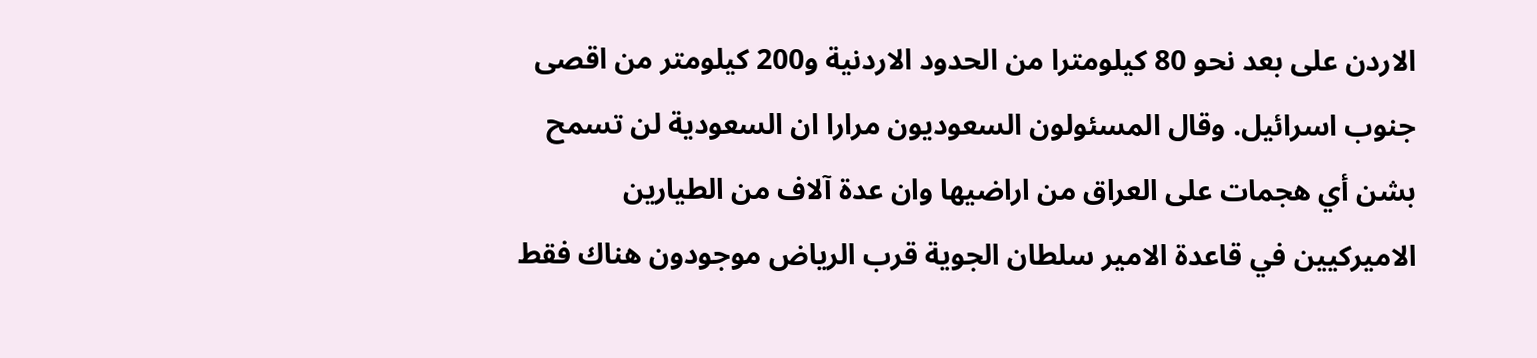الاردن على بعد نحو 80 كيلومترا من الحدود الاردنية و200 كيلومتر من اقصى جنوب اسرائيل. وقال المسئولون السعوديون مرارا ان السعودية لن تسمح بشن أي هجمات على العراق من اراضيها وان عدة آلاف من الطيارين الاميركيين في قاعدة الامير سلطان الجوية قرب الرياض موجودون هناك فقط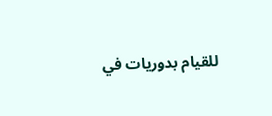للقيام بدوريات في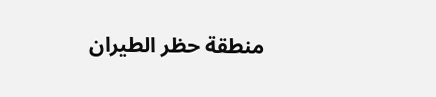منطقة حظر الطيران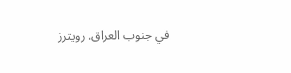في جنوب العراق. رويترز